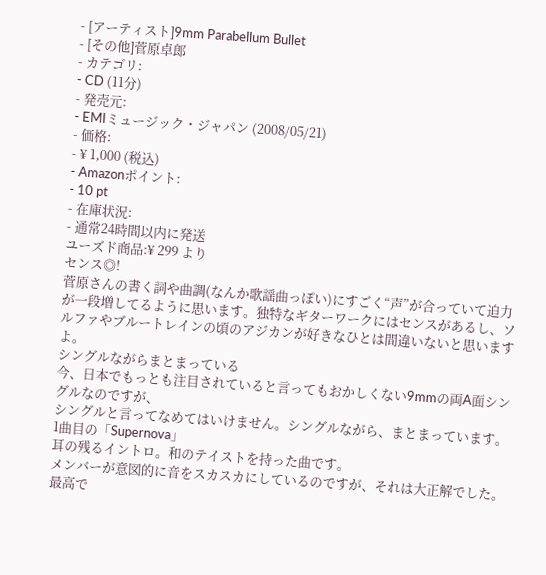- [アーティスト]9mm Parabellum Bullet
- [その他]菅原卓郎
- カテゴリ:
- CD (11分)
- 発売元:
- EMIミュージック・ジャパン (2008/05/21)
- 価格:
- ¥ 1,000 (税込)
- Amazonポイント:
- 10 pt
- 在庫状況:
- 通常24時間以内に発送
ユーズド商品:¥ 299 より
センス◎!
菅原さんの書く詞や曲調(なんか歌謡曲っぽい)にすごく“声”が合っていて迫力が一段増してるように思います。独特なギターワークにはセンスがあるし、ソルファやブルートレインの頃のアジカンが好きなひとは間違いないと思いますよ。
シングルながらまとまっている
今、日本でもっとも注目されていると言ってもおかしくない9mmの両A面シングルなのですが、
シングルと言ってなめてはいけません。シングルながら、まとまっています。
1曲目の「Supernova」
耳の残るイントロ。和のテイストを持った曲です。
メンバーが意図的に音をスカスカにしているのですが、それは大正解でした。最高で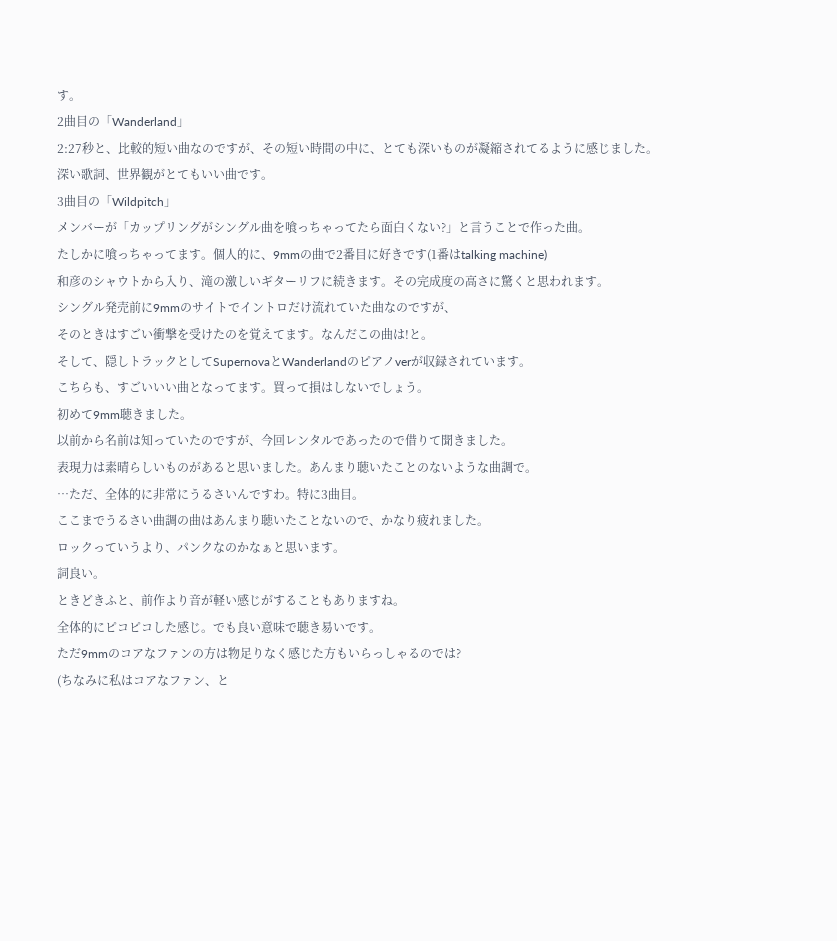す。
2曲目の「Wanderland」
2:27秒と、比較的短い曲なのですが、その短い時間の中に、とても深いものが凝縮されてるように感じました。
深い歌詞、世界観がとてもいい曲です。
3曲目の「Wildpitch」
メンバーが「カップリングがシングル曲を喰っちゃってたら面白くない?」と言うことで作った曲。
たしかに喰っちゃってます。個人的に、9mmの曲で2番目に好きです(1番はtalking machine)
和彦のシャウトから入り、滝の激しいギターリフに続きます。その完成度の高さに驚くと思われます。
シングル発売前に9mmのサイトでイントロだけ流れていた曲なのですが、
そのときはすごい衝撃を受けたのを覚えてます。なんだこの曲は!と。
そして、隠しトラックとしてSupernovaとWanderlandのピアノverが収録されています。
こちらも、すごいいい曲となってます。買って損はしないでしょう。
初めて9mm聴きました。
以前から名前は知っていたのですが、今回レンタルであったので借りて聞きました。
表現力は素晴らしいものがあると思いました。あんまり聴いたことのないような曲調で。
…ただ、全体的に非常にうるさいんですわ。特に3曲目。
ここまでうるさい曲調の曲はあんまり聴いたことないので、かなり疲れました。
ロックっていうより、パンクなのかなぁと思います。
詞良い。
ときどきふと、前作より音が軽い感じがすることもありますね。
全体的にピコピコした感じ。でも良い意味で聴き易いです。
ただ9mmのコアなファンの方は物足りなく感じた方もいらっしゃるのでは?
(ちなみに私はコアなファン、と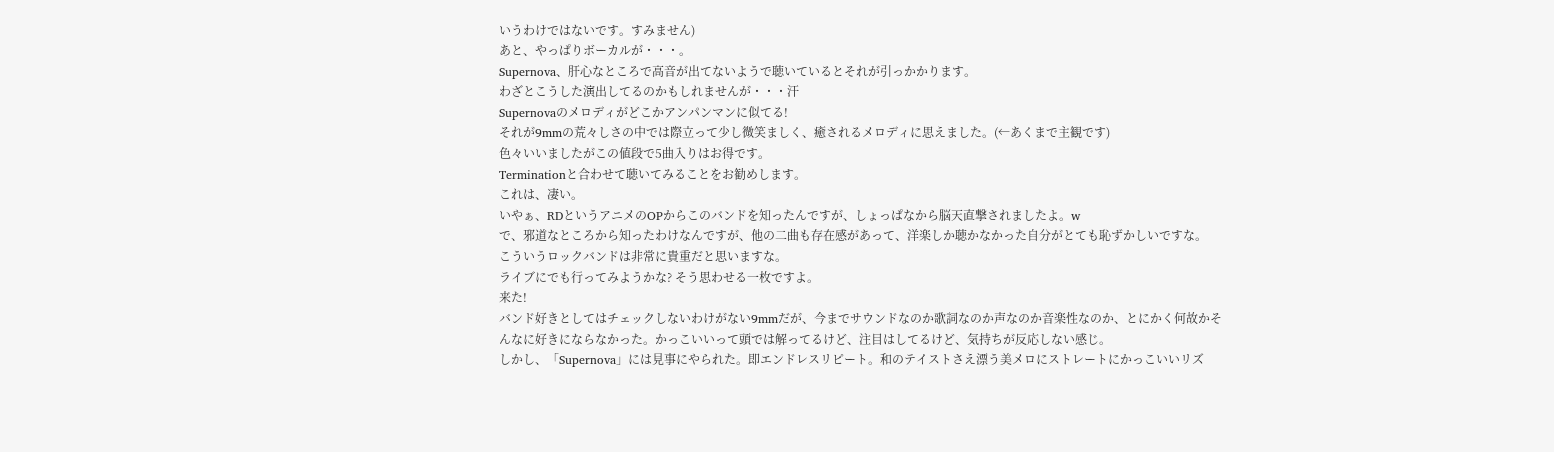いうわけではないです。すみません)
あと、やっぱりボーカルが・・・。
Supernova、肝心なところで高音が出てないようで聴いているとそれが引っかかります。
わざとこうした演出してるのかもしれませんが・・・汗
Supernovaのメロディがどこかアンパンマンに似てる!
それが9mmの荒々しさの中では際立って少し微笑ましく、癒されるメロディに思えました。(←あくまで主観です)
色々いいましたがこの値段で5曲入りはお得です。
Terminationと合わせて聴いてみることをお勧めします。
これは、凄い。
いやぁ、RDというアニメのOPからこのバンドを知ったんですが、しょっぱなから脳天直撃されましたよ。w
で、邪道なところから知ったわけなんですが、他の二曲も存在感があって、洋楽しか聴かなかった自分がとても恥ずかしいですな。
こういうロックバンドは非常に貴重だと思いますな。
ライブにでも行ってみようかな? そう思わせる一枚ですよ。
来た!
バンド好きとしてはチェックしないわけがない9mmだが、今までサウンドなのか歌詞なのか声なのか音楽性なのか、とにかく何故かそんなに好きにならなかった。かっこいいって頭では解ってるけど、注目はしてるけど、気持ちが反応しない感じ。
しかし、「Supernova」には見事にやられた。即エンドレスリピート。和のテイストさえ漂う美メロにストレートにかっこいいリズ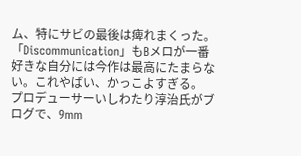ム、特にサビの最後は痺れまくった。「Discommunication」もBメロが一番好きな自分には今作は最高にたまらない。これやばい、かっこよすぎる。
プロデューサーいしわたり淳治氏がブログで、9mm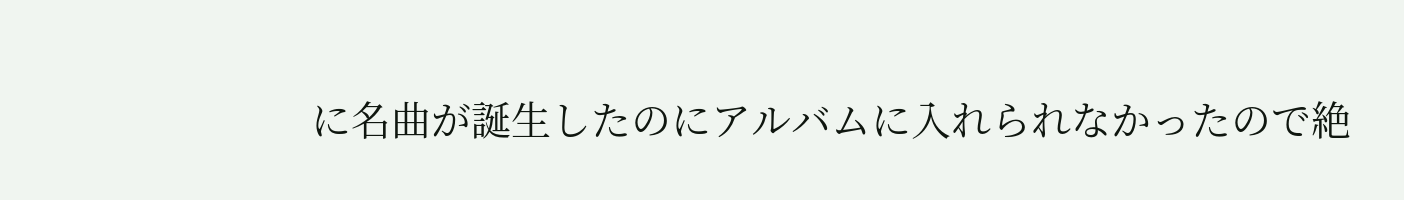に名曲が誕生したのにアルバムに入れられなかったので絶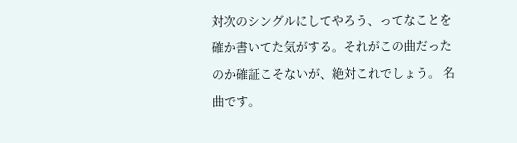対次のシングルにしてやろう、ってなことを確か書いてた気がする。それがこの曲だったのか確証こそないが、絶対これでしょう。 名曲です。